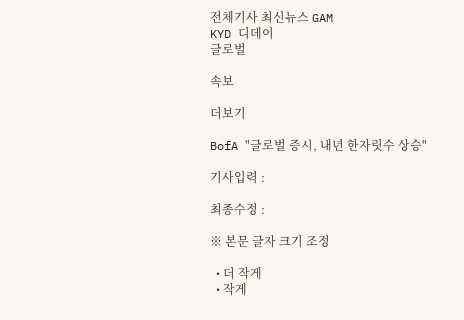전체기사 최신뉴스 GAM
KYD 디데이
글로벌

속보

더보기

BofA "글로벌 증시, 내년 한자릿수 상승"

기사입력 :

최종수정 :

※ 본문 글자 크기 조정

  • 더 작게
  • 작게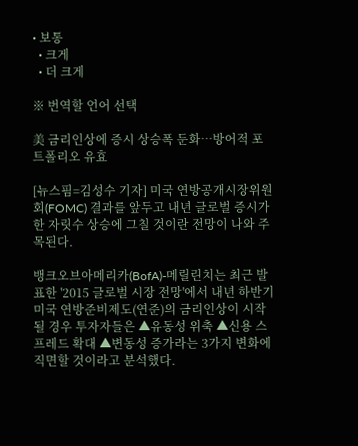• 보통
  • 크게
  • 더 크게

※ 번역할 언어 선택

美 금리인상에 증시 상승폭 둔화…방어적 포트폴리오 유효

[뉴스핌=김성수 기자] 미국 연방공개시장위원회(FOMC) 결과를 앞두고 내년 글로벌 증시가 한 자릿수 상승에 그칠 것이란 전망이 나와 주목된다.

뱅크오브아메리카(BofA)-메릴린치는 최근 발표한 '2015 글로벌 시장 전망'에서 내년 하반기 미국 연방준비제도(연준)의 금리인상이 시작될 경우 투자자들은 ▲유동성 위축 ▲신용 스프레드 확대 ▲변동성 증가라는 3가지 변화에 직면할 것이라고 분석했다.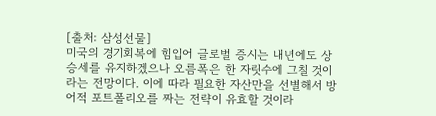[출처: 삼성선물]
미국의 경기회복에 힘입어 글로벌 증시는 내년에도 상승세를 유지하겠으나 오름폭은 한 자릿수에 그칠 것이라는 전망이다. 이에 따라 필요한 자산만을 선별해서 방어적 포트폴리오를 짜는 전략이 유효할 것이라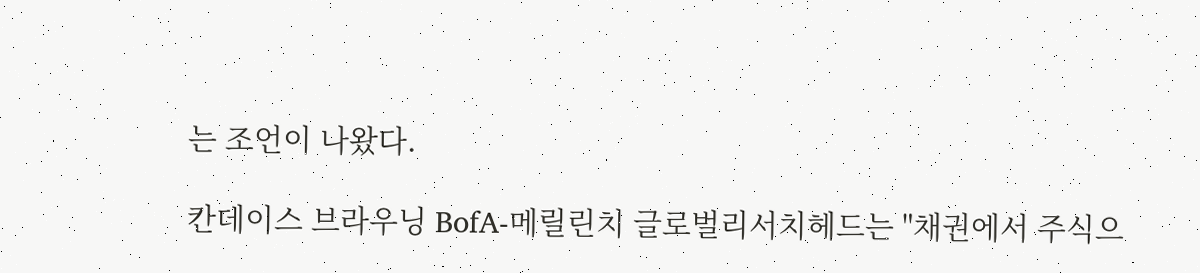는 조언이 나왔다.

칸데이스 브라우닝 BofA-메릴린치 글로벌리서치헤드는 "채권에서 주식으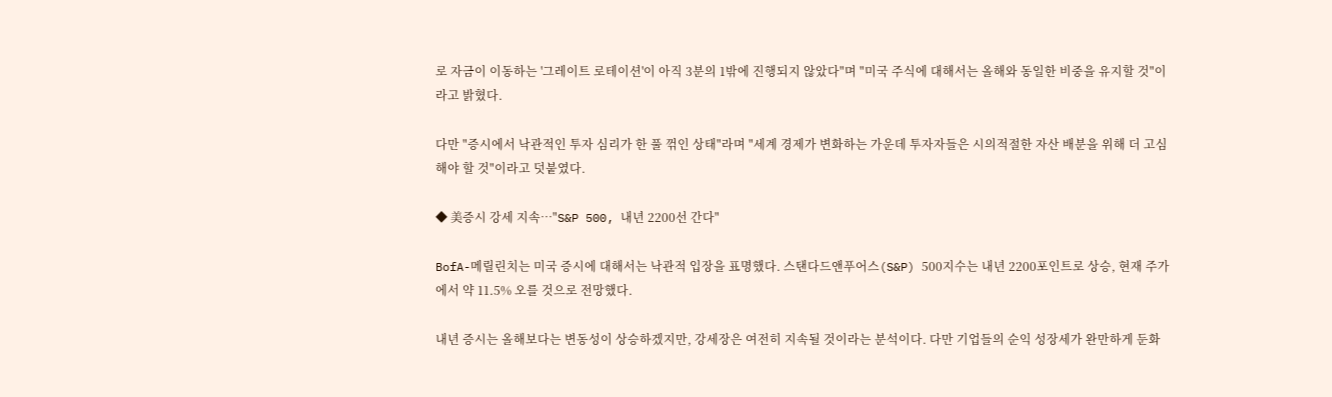로 자금이 이동하는 '그레이트 로테이션'이 아직 3분의 1밖에 진행되지 않았다"며 "미국 주식에 대해서는 올해와 동일한 비중을 유지할 것"이라고 밝혔다.

다만 "증시에서 낙관적인 투자 심리가 한 풀 꺾인 상태"라며 "세계 경제가 변화하는 가운데 투자자들은 시의적절한 자산 배분을 위해 더 고심해야 할 것"이라고 덧붙였다.

◆ 美증시 강세 지속…"S&P 500, 내년 2200선 간다"

BofA-메릴린치는 미국 증시에 대해서는 낙관적 입장을 표명했다. 스탠다드앤푸어스(S&P) 500지수는 내년 2200포인트로 상승, 현재 주가에서 약 11.5% 오를 것으로 전망했다.

내년 증시는 올해보다는 변동성이 상승하겠지만, 강세장은 여전히 지속될 것이라는 분석이다. 다만 기업들의 순익 성장세가 완만하게 둔화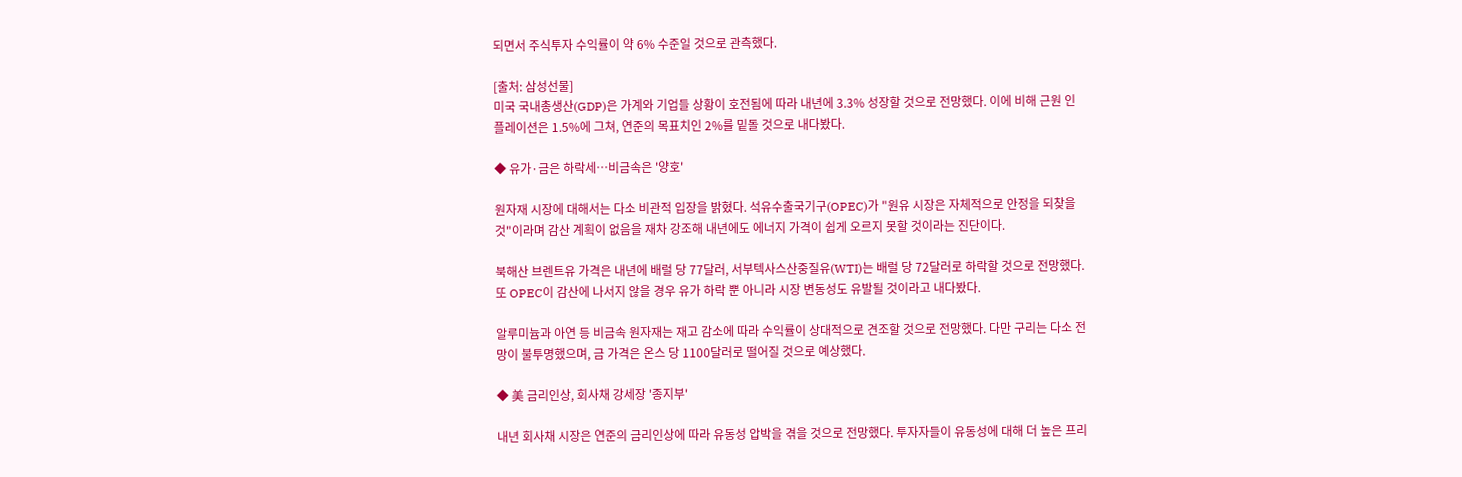되면서 주식투자 수익률이 약 6% 수준일 것으로 관측했다.

[출처: 삼성선물]
미국 국내총생산(GDP)은 가계와 기업들 상황이 호전됨에 따라 내년에 3.3% 성장할 것으로 전망했다. 이에 비해 근원 인플레이션은 1.5%에 그쳐, 연준의 목표치인 2%를 밑돌 것으로 내다봤다.

◆ 유가·금은 하락세…비금속은 '양호'

원자재 시장에 대해서는 다소 비관적 입장을 밝혔다. 석유수출국기구(OPEC)가 "원유 시장은 자체적으로 안정을 되찾을 것"이라며 감산 계획이 없음을 재차 강조해 내년에도 에너지 가격이 쉽게 오르지 못할 것이라는 진단이다.

북해산 브렌트유 가격은 내년에 배럴 당 77달러, 서부텍사스산중질유(WTI)는 배럴 당 72달러로 하락할 것으로 전망했다. 또 OPEC이 감산에 나서지 않을 경우 유가 하락 뿐 아니라 시장 변동성도 유발될 것이라고 내다봤다.

알루미늄과 아연 등 비금속 원자재는 재고 감소에 따라 수익률이 상대적으로 견조할 것으로 전망했다. 다만 구리는 다소 전망이 불투명했으며, 금 가격은 온스 당 1100달러로 떨어질 것으로 예상했다.

◆ 美 금리인상, 회사채 강세장 '종지부'

내년 회사채 시장은 연준의 금리인상에 따라 유동성 압박을 겪을 것으로 전망했다. 투자자들이 유동성에 대해 더 높은 프리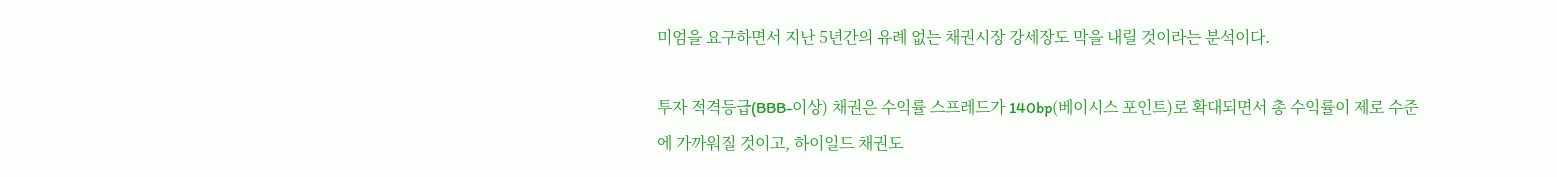미엄을 요구하면서 지난 5년간의 유례 없는 채권시장 강세장도 막을 내릴 것이라는 분석이다.

투자 적격등급(BBB-이상) 채권은 수익률 스프레드가 140bp(베이시스 포인트)로 확대되면서 총 수익률이 제로 수준에 가까워질 것이고, 하이일드 채권도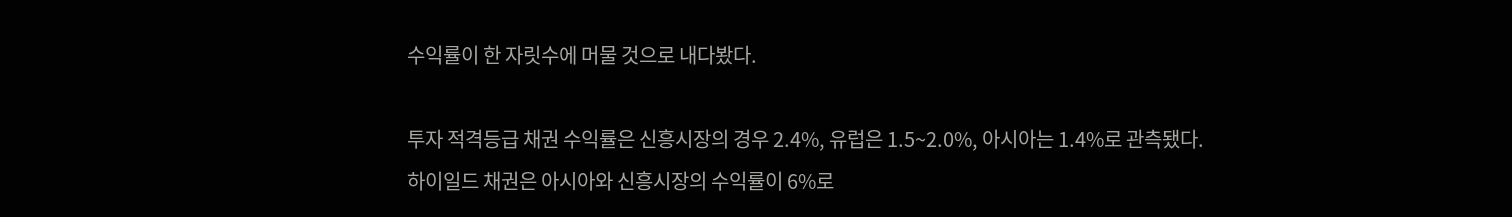수익률이 한 자릿수에 머물 것으로 내다봤다.

투자 적격등급 채권 수익률은 신흥시장의 경우 2.4%, 유럽은 1.5~2.0%, 아시아는 1.4%로 관측됐다. 하이일드 채권은 아시아와 신흥시장의 수익률이 6%로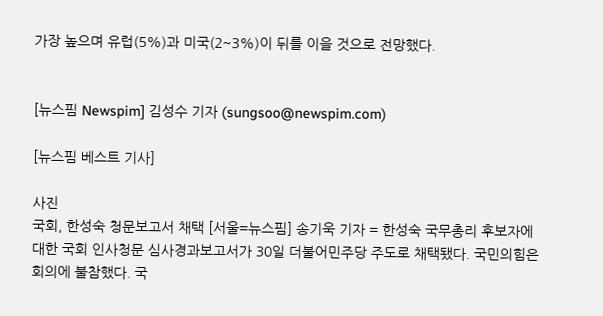가장 높으며 유럽(5%)과 미국(2~3%)이 뒤를 이을 것으로 전망했다.


[뉴스핌 Newspim] 김성수 기자 (sungsoo@newspim.com)

[뉴스핌 베스트 기사]

사진
국회, 한성숙 청문보고서 채택 [서울=뉴스핌] 송기욱 기자 = 한성숙 국무총리 후보자에 대한 국회 인사청문 심사경과보고서가 30일 더불어민주당 주도로 채택됐다. 국민의힘은 회의에 불참했다. 국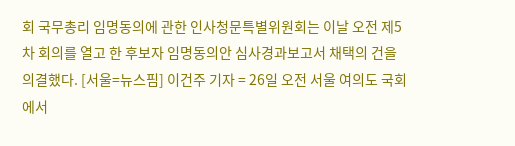회 국무총리 임명동의에 관한 인사청문특별위원회는 이날 오전 제5차 회의를 열고 한 후보자 임명동의안 심사경과보고서 채택의 건을 의결했다. [서울=뉴스핌] 이건주 기자 = 26일 오전 서울 여의도 국회에서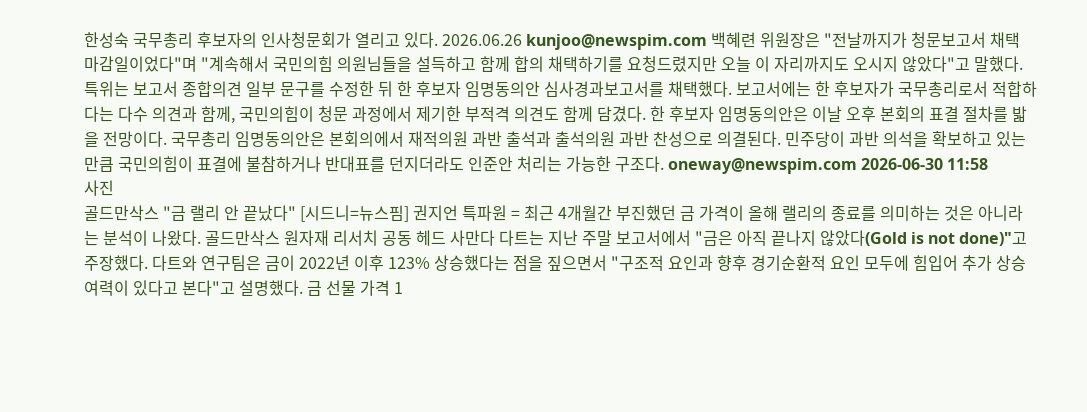한성숙 국무총리 후보자의 인사청문회가 열리고 있다. 2026.06.26 kunjoo@newspim.com 백혜련 위원장은 "전날까지가 청문보고서 채택 마감일이었다"며 "계속해서 국민의힘 의원님들을 설득하고 함께 합의 채택하기를 요청드렸지만 오늘 이 자리까지도 오시지 않았다"고 말했다. 특위는 보고서 종합의견 일부 문구를 수정한 뒤 한 후보자 임명동의안 심사경과보고서를 채택했다. 보고서에는 한 후보자가 국무총리로서 적합하다는 다수 의견과 함께, 국민의힘이 청문 과정에서 제기한 부적격 의견도 함께 담겼다. 한 후보자 임명동의안은 이날 오후 본회의 표결 절차를 밟을 전망이다. 국무총리 임명동의안은 본회의에서 재적의원 과반 출석과 출석의원 과반 찬성으로 의결된다. 민주당이 과반 의석을 확보하고 있는 만큼 국민의힘이 표결에 불참하거나 반대표를 던지더라도 인준안 처리는 가능한 구조다. oneway@newspim.com 2026-06-30 11:58
사진
골드만삭스 "금 랠리 안 끝났다" [시드니=뉴스핌] 권지언 특파원 = 최근 4개월간 부진했던 금 가격이 올해 랠리의 종료를 의미하는 것은 아니라는 분석이 나왔다. 골드만삭스 원자재 리서치 공동 헤드 사만다 다트는 지난 주말 보고서에서 "금은 아직 끝나지 않았다(Gold is not done)"고 주장했다. 다트와 연구팀은 금이 2022년 이후 123% 상승했다는 점을 짚으면서 "구조적 요인과 향후 경기순환적 요인 모두에 힘입어 추가 상승 여력이 있다고 본다"고 설명했다. 금 선물 가격 1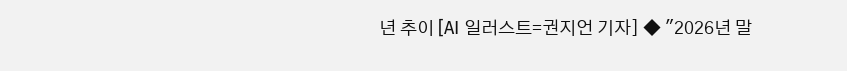년 추이 [AI 일러스트=권지언 기자] ◆ "2026년 말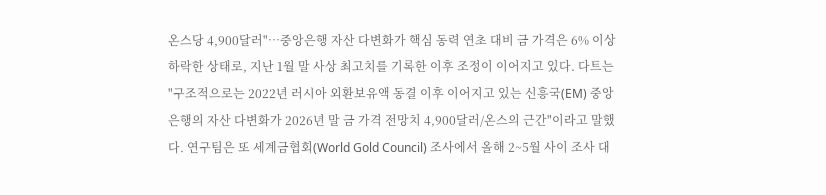온스당 4,900달러"…중앙은행 자산 다변화가 핵심 동력 연초 대비 금 가격은 6% 이상 하락한 상태로, 지난 1월 말 사상 최고치를 기록한 이후 조정이 이어지고 있다. 다트는 "구조적으로는 2022년 러시아 외환보유액 동결 이후 이어지고 있는 신흥국(EM) 중앙은행의 자산 다변화가 2026년 말 금 가격 전망치 4,900달러/온스의 근간"이라고 말했다. 연구팀은 또 세계금협회(World Gold Council) 조사에서 올해 2~5월 사이 조사 대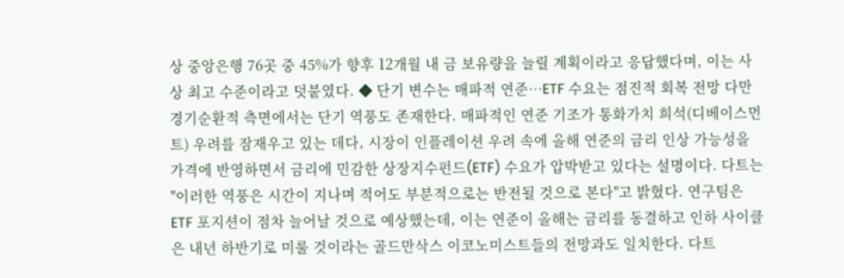상 중앙은행 76곳 중 45%가 향후 12개월 내 금 보유량을 늘릴 계획이라고 응답했다며, 이는 사상 최고 수준이라고 덧붙였다. ◆ 단기 변수는 매파적 연준…ETF 수요는 점진적 회복 전망 다만 경기순환적 측면에서는 단기 역풍도 존재한다. 매파적인 연준 기조가 통화가치 희석(디베이스먼트) 우려를 잠재우고 있는 데다, 시장이 인플레이션 우려 속에 올해 연준의 금리 인상 가능성을 가격에 반영하면서 금리에 민감한 상장지수펀드(ETF) 수요가 압박받고 있다는 설명이다. 다트는 "이러한 역풍은 시간이 지나며 적어도 부분적으로는 반전될 것으로 본다"고 밝혔다. 연구팀은 ETF 포지션이 점차 늘어날 것으로 예상했는데, 이는 연준이 올해는 금리를 동결하고 인하 사이클은 내년 하반기로 미룰 것이라는 골드만삭스 이코노미스트들의 전망과도 일치한다. 다트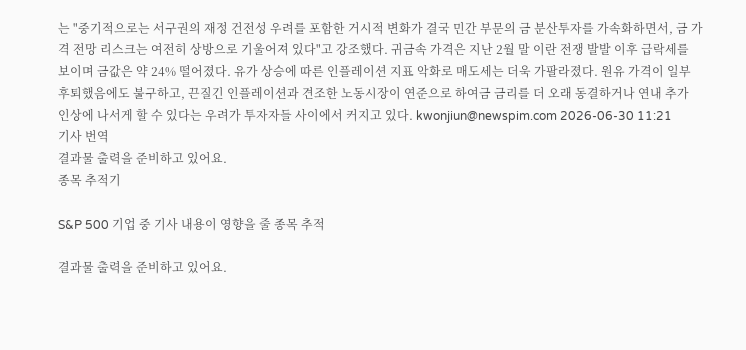는 "중기적으로는 서구권의 재정 건전성 우려를 포함한 거시적 변화가 결국 민간 부문의 금 분산투자를 가속화하면서, 금 가격 전망 리스크는 여전히 상방으로 기울어져 있다"고 강조했다. 귀금속 가격은 지난 2월 말 이란 전쟁 발발 이후 급락세를 보이며 금값은 약 24% 떨어졌다. 유가 상승에 따른 인플레이션 지표 악화로 매도세는 더욱 가팔라졌다. 원유 가격이 일부 후퇴했음에도 불구하고, 끈질긴 인플레이션과 견조한 노동시장이 연준으로 하여금 금리를 더 오래 동결하거나 연내 추가 인상에 나서게 할 수 있다는 우려가 투자자들 사이에서 커지고 있다. kwonjiun@newspim.com 2026-06-30 11:21
기사 번역
결과물 출력을 준비하고 있어요.
종목 추적기

S&P 500 기업 중 기사 내용이 영향을 줄 종목 추적

결과물 출력을 준비하고 있어요.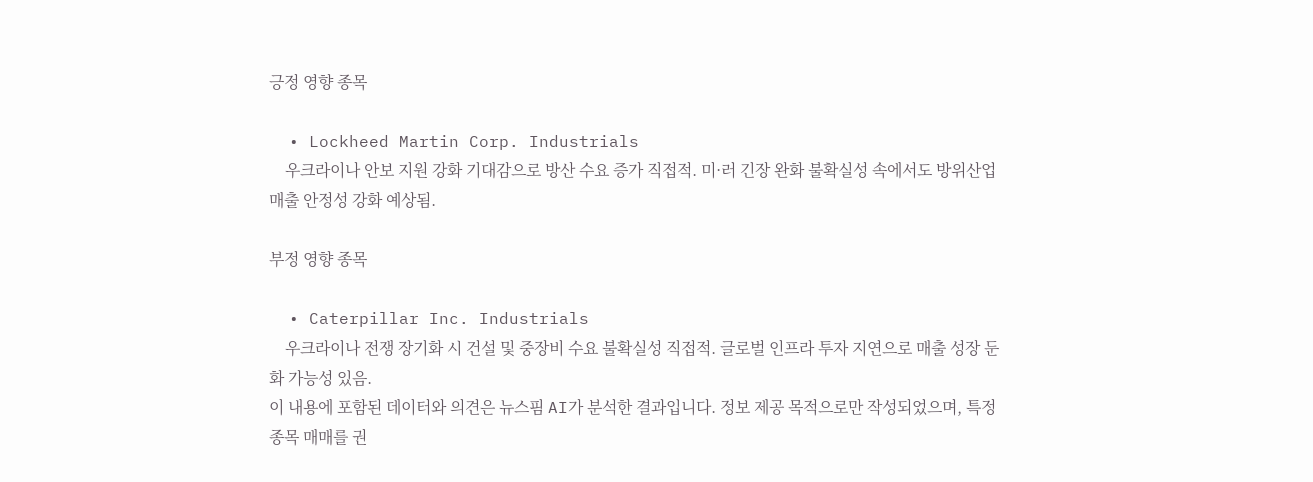긍정 영향 종목

  • Lockheed Martin Corp. Industrials
    우크라이나 안보 지원 강화 기대감으로 방산 수요 증가 직접적. 미·러 긴장 완화 불확실성 속에서도 방위산업 매출 안정성 강화 예상됨.

부정 영향 종목

  • Caterpillar Inc. Industrials
    우크라이나 전쟁 장기화 시 건설 및 중장비 수요 불확실성 직접적. 글로벌 인프라 투자 지연으로 매출 성장 둔화 가능성 있음.
이 내용에 포함된 데이터와 의견은 뉴스핌 AI가 분석한 결과입니다. 정보 제공 목적으로만 작성되었으며, 특정 종목 매매를 권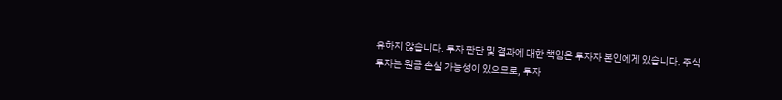유하지 않습니다. 투자 판단 및 결과에 대한 책임은 투자자 본인에게 있습니다. 주식 투자는 원금 손실 가능성이 있으므로, 투자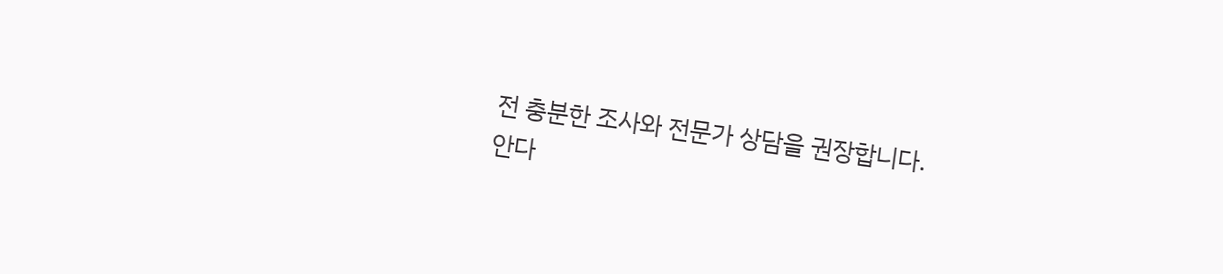전 충분한 조사와 전문가 상담을 권장합니다.
안다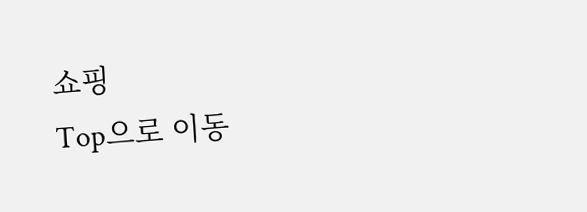쇼핑
Top으로 이동